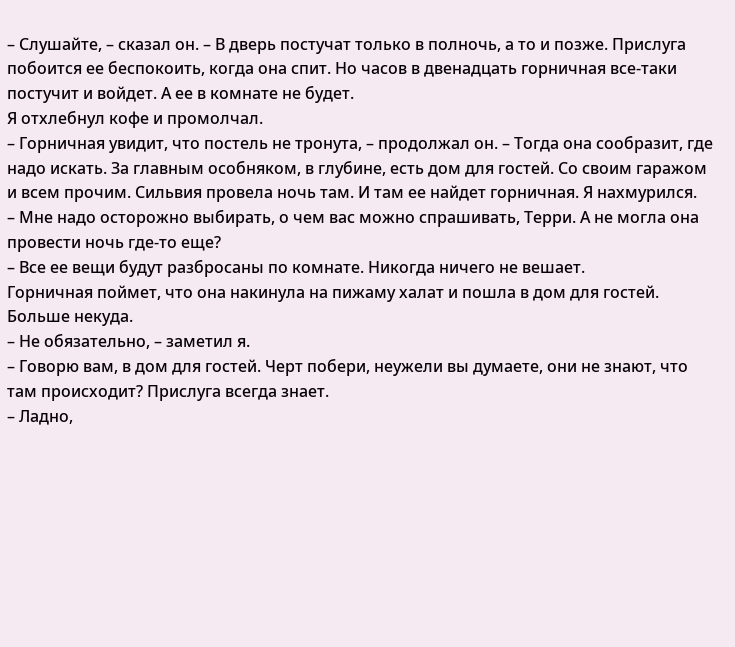– Слушайте, – сказал он. – В дверь постучат только в полночь, а то и позже. Прислуга побоится ее беспокоить, когда она спит. Но часов в двенадцать горничная все-таки постучит и войдет. А ее в комнате не будет.
Я отхлебнул кофе и промолчал.
– Горничная увидит, что постель не тронута, – продолжал он. – Тогда она сообразит, где надо искать. За главным особняком, в глубине, есть дом для гостей. Со своим гаражом и всем прочим. Сильвия провела ночь там. И там ее найдет горничная. Я нахмурился.
– Мне надо осторожно выбирать, о чем вас можно спрашивать, Терри. А не могла она провести ночь где-то еще?
– Все ее вещи будут разбросаны по комнате. Никогда ничего не вешает.
Горничная поймет, что она накинула на пижаму халат и пошла в дом для гостей.
Больше некуда.
– Не обязательно, – заметил я.
– Говорю вам, в дом для гостей. Черт побери, неужели вы думаете, они не знают, что там происходит? Прислуга всегда знает.
– Ладно,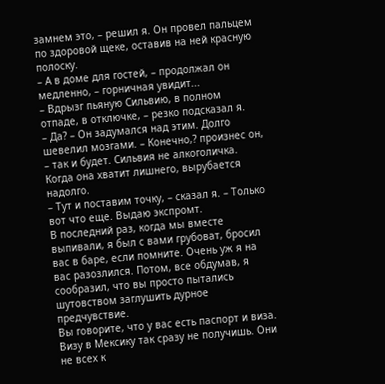замнем это, – решил я. Он провел пальцем по здоровой щеке, оставив на ней красную полоску.
– А в доме для гостей, – продолжал он медленно, – горничная увидит...
– Вдрызг пьяную Сильвию, в полном отпаде, в отключке, – резко подсказал я.
– Да? – Он задумался над этим. Долго шевелил мозгами. – Конечно,? произнес он, – так и будет. Сильвия не алкоголичка. Когда она хватит лишнего, вырубается надолго.
– Тут и поставим точку, – сказал я. – Только вот что еще. Выдаю экспромт.
В последний раз, когда мы вместе выпивали, я был с вами грубоват, бросил вас в баре, если помните. Очень уж я на вас разозлился. Потом, все обдумав, я сообразил, что вы просто пытались шутовством заглушить дурное предчувствие.
Вы говорите, что у вас есть паспорт и виза. Визу в Мексику так сразу не получишь. Они не всех к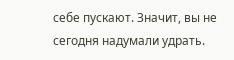себе пускают. Значит, вы не сегодня надумали удрать.